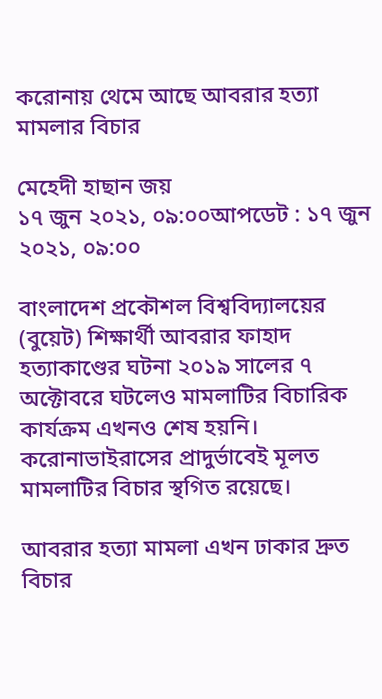করোনায় থেমে আছে আবরার হত্যা মামলার বিচার

মেহেদী হাছান জয়
১৭ জুন ২০২১, ০৯:০০আপডেট : ১৭ জুন ২০২১, ০৯:০০

বাংলাদেশ প্রকৌশল বিশ্ববিদ্যালয়ের (বুয়েট) শিক্ষার্থী আবরার ফাহাদ হত্যাকাণ্ডের ঘটনা ২০১৯ সালের ৭ অক্টোবরে ঘটলেও মামলাটির বিচারিক কার্যক্রম এখনও শেষ হয়নি। করোনাভাইরাসের প্রাদুর্ভাবেই মূলত মামলাটির বিচার স্থগিত রয়েছে।

আবরার হত্যা মামলা এখন ঢাকার দ্রুত বিচার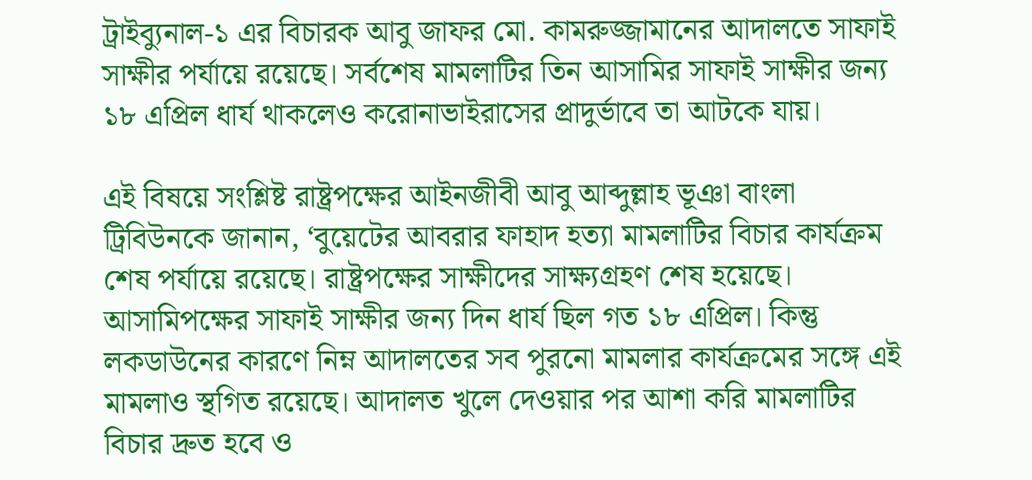ট্রাইব্যুনাল-১ এর বিচারক আবু জাফর মো. কামরুজ্জামানের আদালতে সাফাই সাক্ষীর পর্যায়ে রয়েছে। সর্বশেষ মামলাটির তিন আসামির সাফাই সাক্ষীর জন্য ১৮ এপ্রিল ধার্য থাকলেও করোনাভাইরাসের প্রাদুর্ভাবে তা আটকে যায়।

এই বিষয়ে সংশ্লিষ্ট রাষ্ট্রপক্ষের আইনজীবী আবু আব্দুল্লাহ ভূঞা বাংলা ট্রিবিউনকে জানান, ‘বুয়েটের আবরার ফাহাদ হত্যা মামলাটির বিচার কার্যক্রম শেষ পর্যায়ে রয়েছে। রাষ্ট্রপক্ষের সাক্ষীদের সাক্ষ্যগ্রহণ শেষ হয়েছে। আসামিপক্ষের সাফাই সাক্ষীর জন্য দিন ধার্য ছিল গত ১৮ এপ্রিল। কিন্তু লকডাউনের কারণে নিম্ন আদালতের সব পুরনো মামলার কার্যক্রমের সঙ্গে এই মামলাও স্থগিত রয়েছে। আদালত খুলে দেওয়ার পর আশা করি মামলাটির বিচার দ্রুত হবে ও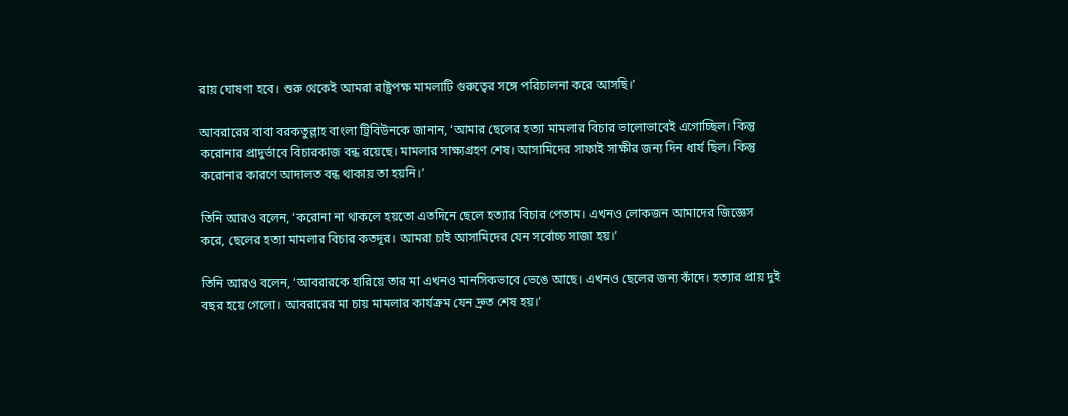রায় ঘোষণা হবে। শুরু থেকেই আমরা রাষ্ট্রপক্ষ মামলাটি গুরুত্বের সঙ্গে পরিচালনা করে আসছি।’

আবরারের বাবা বরকতুল্লাহ বাংলা ট্রিবিউনকে জানান, ‘আমার ছেলের হত্যা মামলার বিচার ভালোভাবেই এগোচ্ছিল। কিন্তু করোনার প্রাদুর্ভাবে বিচারকাজ বন্ধ রয়েছে। মামলার সাক্ষ্যগ্রহণ শেষ। আসামিদের সাফাই সাক্ষীর জন্য দিন ধার্য ছিল। কিন্তু করোনার কারণে আদালত বন্ধ থাকায় তা হয়নি।’

তিনি আরও বলেন, ‘করোনা না থাকলে হয়তো এতদিনে ছেলে হত্যার বিচার পেতাম। এখনও লোকজন আমাদের জিজ্ঞেস করে, ছেলের হত্যা মামলার বিচার কতদূর। আমরা চাই আসামিদের যেন সর্বোচ্চ সাজা হয়।’

তিনি আরও বলেন, ‘আবরারকে হারিয়ে তার মা এখনও মানসিকভাবে ভেঙে আছে। এখনও ছেলের জন্য কাঁদে। হত্যার প্রায় দুই বছর হয়ে গেলো। আবরারের মা চায় মামলার কার্যক্রম যেন দ্রুত শেষ হয়।’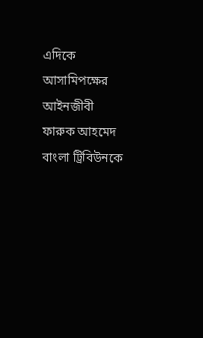এদিকে আসামিপক্ষের আইনজীবী ফারুক আহমেদ বাংলা ট্রিবিউনকে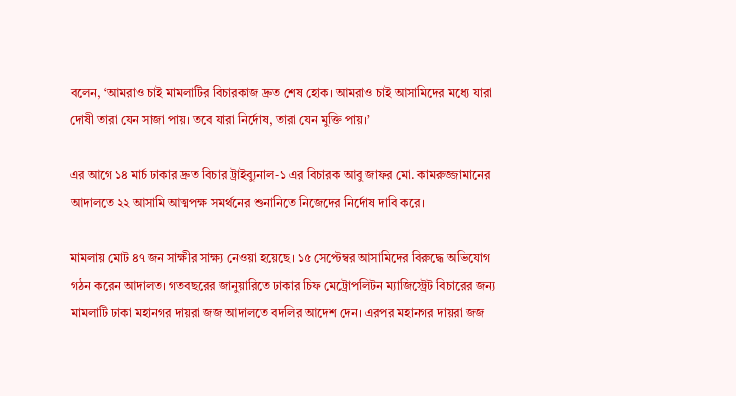বলেন, ‘আমরাও চাই মামলাটির বিচারকাজ দ্রুত শেষ হোক। আমরাও চাই আসামিদের মধ্যে যারা দোষী তারা যেন সাজা পায়। তবে যারা নির্দোষ, তারা যেন মুক্তি পায়।’

এর আগে ১৪ মার্চ ঢাকার দ্রুত বিচার ট্রাইব্যুনাল-১ এর বিচারক আবু জাফর মো. কামরুজ্জামানের আদালতে ২২ আসামি আত্মপক্ষ সমর্থনের শুনানিতে নিজেদের নির্দোষ দাবি করে।

মামলায় মোট ৪৭ জন সাক্ষীর সাক্ষ্য নেওয়া হয়েছে। ১৫ সেপ্টেম্বর আসামিদের বিরুদ্ধে অভিযোগ গঠন করেন আদালত। গতবছরের জানুয়ারিতে ঢাকার চিফ মেট্রোপলিটন ম্যাজিস্ট্রেট বিচারের জন্য মামলাটি ঢাকা মহানগর দায়রা জজ আদালতে বদলির আদেশ দেন। এরপর মহানগর দায়রা জজ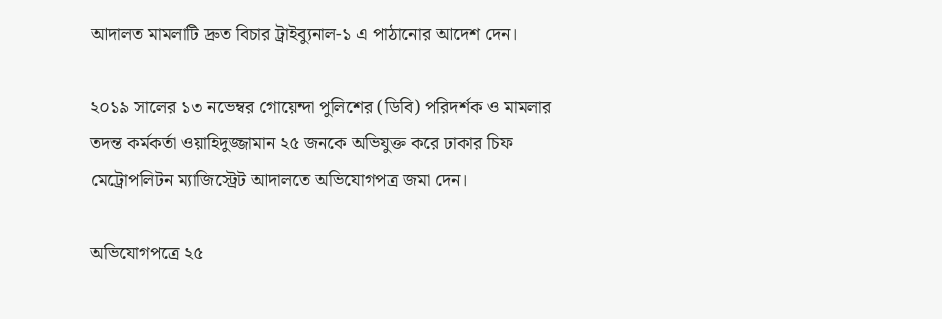আদালত মামলাটি দ্রুত বিচার ট্রাইব্যুনাল-১ এ পাঠানোর আদেশ দেন।

২০১৯ সালের ১৩ নভেম্বর গোয়েন্দা পুলিশের (ডিবি) পরিদর্শক ও মামলার তদন্ত কর্মকর্তা ওয়াহিদুজ্জামান ২৫ জনকে অভিযুক্ত করে ঢাকার চিফ মেট্রোপলিটন ম্যাজিস্ট্রেট আদালতে অভিযোগপত্র জমা দেন।

অভিযোগপত্রে ২৫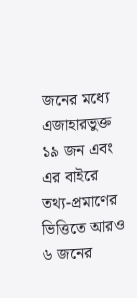জনের মধ্যে এজাহারভুক্ত ১৯ জন এবং এর বাইরে তথ্য-প্রমাণের ভিত্তিতে আরও ৬ জনের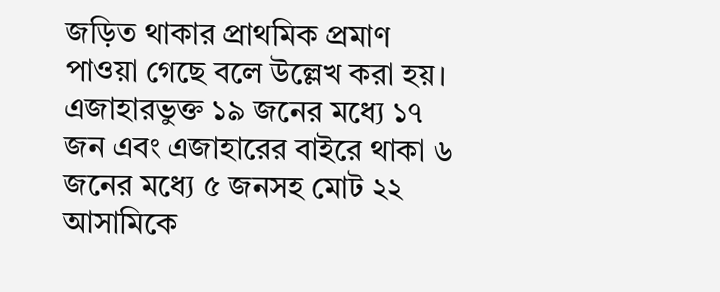জড়িত থাকার প্রাথমিক প্রমাণ পাওয়া গেছে বলে উল্লেখ করা হয়। এজাহারভুক্ত ১৯ জনের মধ্যে ১৭ জন এবং এজাহারের বাইরে থাকা ৬ জনের মধ্যে ৫ জনসহ মোট ২২ আসামিকে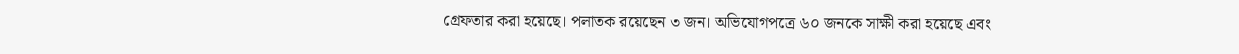গ্রেফতার করা হয়েছে। পলাতক রয়েছেন ৩ জন। অভিযোগপত্রে ৬০ জনকে সাক্ষী করা হয়েছে এবং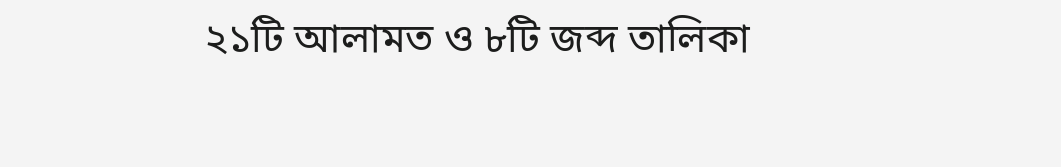২১টি আলামত ও ৮টি জব্দ তালিকা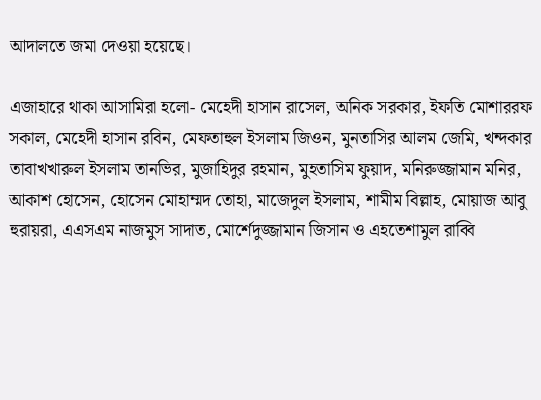আদালতে জমা দেওয়া হয়েছে।

এজাহারে থাকা আসামিরা হলো- মেহেদী হাসান রাসেল, অনিক সরকার, ইফতি মোশাররফ সকাল, মেহেদী হাসান রবিন, মেফতাহুল ইসলাম জিওন, মুনতাসির আলম জেমি, খন্দকার তাবাখখারুল ইসলাম তানভির, মুজাহিদুর রহমান, মুহতাসিম ফুয়াদ, মনিরুজ্জামান মনির, আকাশ হোসেন, হোসেন মোহাম্মদ তোহা, মাজেদুল ইসলাম, শামীম বিল্লাহ, মোয়াজ আবু হুরায়রা, এএসএম নাজমুস সাদাত, মোর্শেদুজ্জামান জিসান ও এহতেশামুল রাব্বি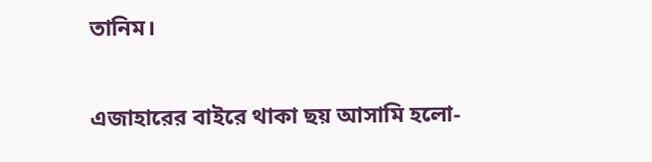তানিম।

এজাহারের বাইরে থাকা ছয় আসামি হলো-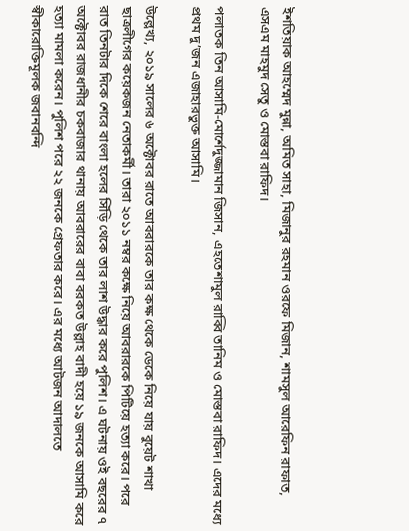ইশতিয়াক আহম্মেদ মুন্না, অমিত সাহা, মিজানুর রহমান ওরফে মিজান, শামসুল আরেফিন রাফাত, এসএম মাহমুদ সেতু ও মোস্তবা রাফিদ।

পলাতক তিন আসামি-মোর্শেদুজ্জামান জিসান, এহতেশামুল রাব্বি তানিম ও মোস্তবা রাফিদ। এদের মধ্যে প্রথম দু’জন এজাহারভুক্ত আসামি।

উল্লেখ্য, ২০১৯ সালের ৬ অক্টোবর রাতে আবরারকে তার কক্ষ থেকে ডেকে নিয়ে যায় বুয়েট শাখা ছাত্রলীগের কয়েকজন নেতাকর্মী। তারা ২০১১ নম্বর কক্ষে নিয়ে আবরারকে পিটিয়ে হত্যা করে। পরে রাত তিনটার দিকে শেরে বাংলা হলের সিঁড়ি থেকে তার লাশ উদ্ধার করে পুলিশ। এ ঘটনায় ওই বছরের ৭ অক্টোবর রাজধানীর চকবাজার থানায় আবরারের বাবা বরকত উল্লাহ বাদী হয়ে ১৯ জনকে আসামি করে হত্যা মামলা করেন। পুলিশ পরে ২২ জনকে গ্রেফতার করে। এর মধ্যে আটজন আদালতে স্বীকারোক্তিমূলক জবানবন্দি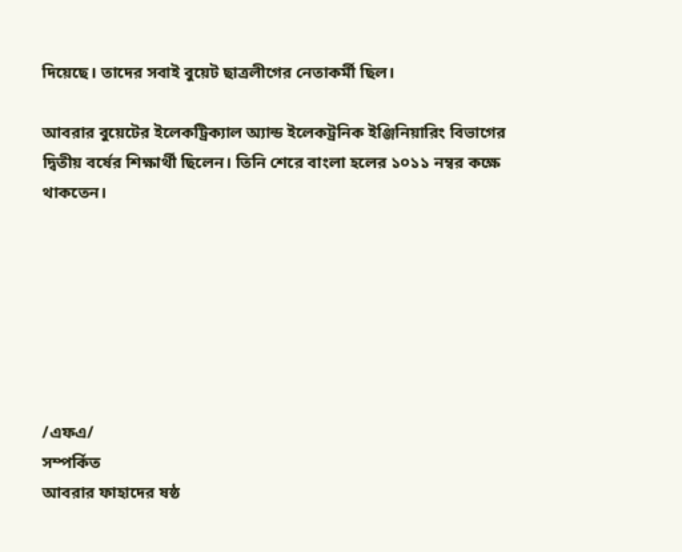দিয়েছে। তাদের সবাই বুয়েট ছাত্রলীগের নেতাকর্মী ছিল।

আবরার বুয়েটের ইলেকট্রিক্যাল অ্যান্ড ইলেকট্রনিক ইঞ্জিনিয়ারিং বিভাগের দ্বিতীয় বর্ষের শিক্ষার্থী ছিলেন। তিনি শেরে বাংলা হলের ১০১১ নম্বর কক্ষে থাকতেন।







/এফএ/
সম্পর্কিত
আবরার ফাহাদের ষষ্ঠ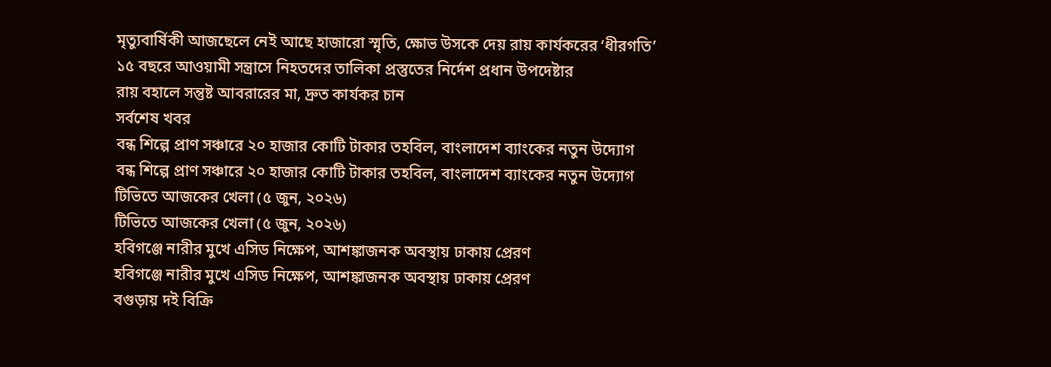মৃত্যুবার্ষিকী আজছেলে নেই আছে হাজারো স্মৃতি, ক্ষোভ উসকে দেয় রায় কার্যকরের ‘ধীরগতি’
১৫ বছরে আওয়ামী সন্ত্রাসে নিহতদের তালিকা প্রস্তুতের নির্দেশ প্রধান উপদেষ্টার
রায় বহালে সন্তুষ্ট আবরারের মা, দ্রুত কার্যকর চান
সর্বশেষ খবর
বন্ধ শিল্পে প্রাণ সঞ্চারে ২০ হাজার কোটি টাকার তহবিল, বাংলাদেশ ব্যাংকের নতুন উদ্যোগ
বন্ধ শিল্পে প্রাণ সঞ্চারে ২০ হাজার কোটি টাকার তহবিল, বাংলাদেশ ব্যাংকের নতুন উদ্যোগ
টিভিতে আজকের খেলা (৫ জুন, ২০২৬)
টিভিতে আজকের খেলা (৫ জুন, ২০২৬)
হবিগঞ্জে নারীর মুখে এসিড নিক্ষেপ, আশঙ্কাজনক অবস্থায় ঢাকায় প্রেরণ
হবিগঞ্জে নারীর মুখে এসিড নিক্ষেপ, আশঙ্কাজনক অবস্থায় ঢাকায় প্রেরণ
বগুড়ায় দই বিক্রি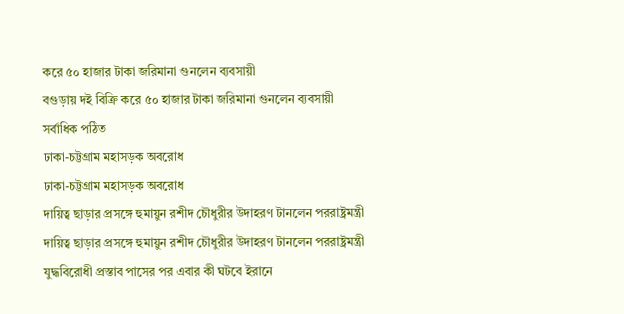করে ৫০ হাজার টাকা জরিমানা গুনলেন ব্যবসায়ী
বগুড়ায় দই বিক্রি করে ৫০ হাজার টাকা জরিমানা গুনলেন ব্যবসায়ী
সর্বাধিক পঠিত
ঢাকা-চট্টগ্রাম মহাসড়ক অবরোধ
ঢাকা-চট্টগ্রাম মহাসড়ক অবরোধ
দায়িত্ব ছাড়ার প্রসঙ্গে হুমায়ুন রশীদ চৌধুরীর উদাহরণ টানলেন পররাষ্ট্রমন্ত্রী
দায়িত্ব ছাড়ার প্রসঙ্গে হুমায়ুন রশীদ চৌধুরীর উদাহরণ টানলেন পররাষ্ট্রমন্ত্রী
যুদ্ধবিরোধী প্রস্তাব পাসের পর এবার কী ঘটবে ইরানে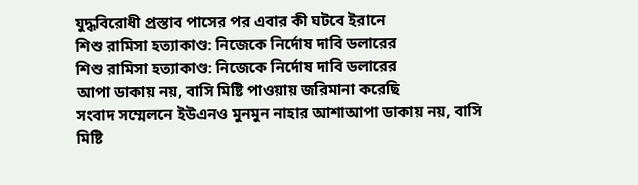যুদ্ধবিরোধী প্রস্তাব পাসের পর এবার কী ঘটবে ইরানে
শিশু রামিসা হত্যাকাণ্ড: নিজেকে নির্দোষ দাবি ডলারের
শিশু রামিসা হত্যাকাণ্ড: নিজেকে নির্দোষ দাবি ডলারের
আপা ডাকায় নয়, বাসি মিষ্টি পাওয়ায় জরিমানা করেছি
সংবাদ সম্মেলনে ইউএনও মুনমুন নাহার আশাআপা ডাকায় নয়, বাসি মিষ্টি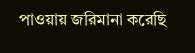পাওয়ায় জরিমানা করেছি